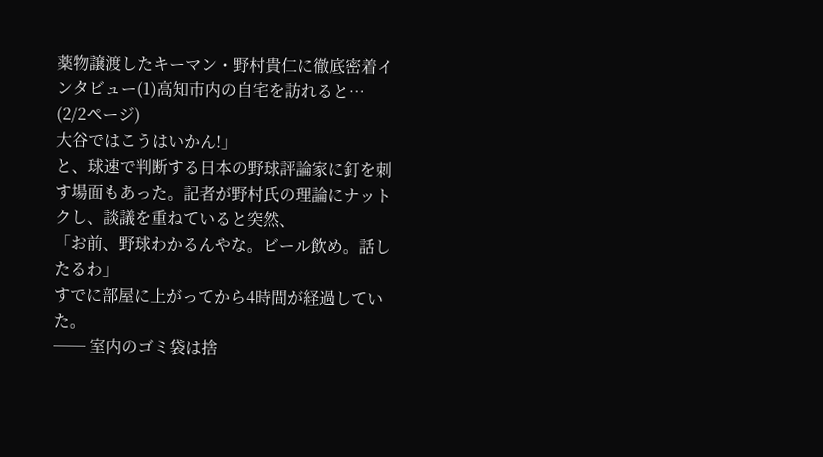薬物譲渡したキーマン・野村貴仁に徹底密着インタビュー(1)高知市内の自宅を訪れると… (2/2ページ)
大谷ではこうはいかん!」
と、球速で判断する日本の野球評論家に釘を刺す場面もあった。記者が野村氏の理論にナットクし、談議を重ねていると突然、
「お前、野球わかるんやな。ビール飲め。話したるわ」
すでに部屋に上がってから4時間が経過していた。
── 室内のゴミ袋は捨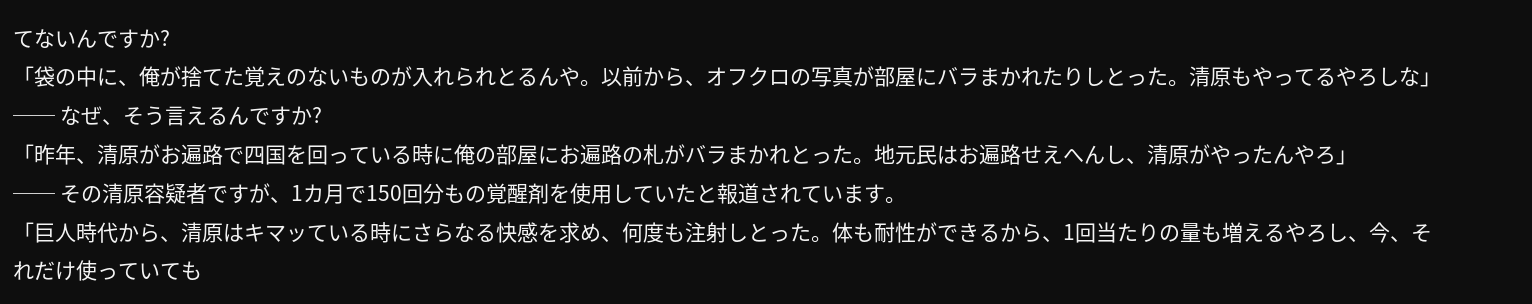てないんですか?
「袋の中に、俺が捨てた覚えのないものが入れられとるんや。以前から、オフクロの写真が部屋にバラまかれたりしとった。清原もやってるやろしな」
── なぜ、そう言えるんですか?
「昨年、清原がお遍路で四国を回っている時に俺の部屋にお遍路の札がバラまかれとった。地元民はお遍路せえへんし、清原がやったんやろ」
── その清原容疑者ですが、1カ月で150回分もの覚醒剤を使用していたと報道されています。
「巨人時代から、清原はキマッている時にさらなる快感を求め、何度も注射しとった。体も耐性ができるから、1回当たりの量も増えるやろし、今、それだけ使っていても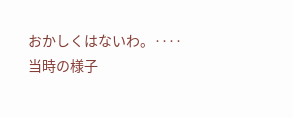おかしくはないわ。‥‥当時の様子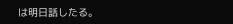は明日話したる。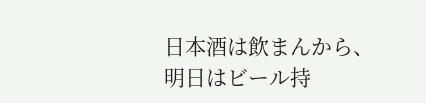日本酒は飲まんから、明日はビール持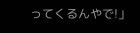ってくるんやで!」